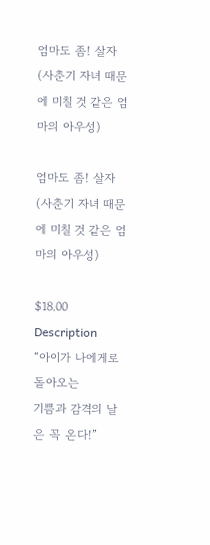엄마도 좀! 살자 (사춘기 자녀 때문에 미칠 것 같은 엄마의 아우성)

엄마도 좀! 살자 (사춘기 자녀 때문에 미칠 것 같은 엄마의 아우성)

$18.00
Description
“아이가 나에게로 돌아오는
기쁨과 감격의 날은 꼭 온다!”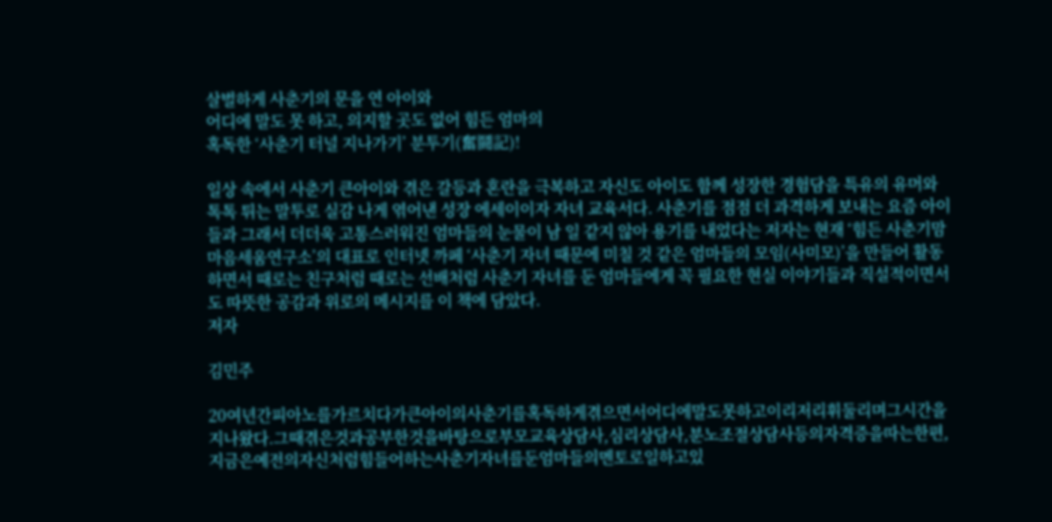살벌하게 사춘기의 문을 연 아이와
어디에 말도 못 하고, 의지할 곳도 없어 힘든 엄마의
혹독한 ‘사춘기 터널 지나가기’ 분투기(奮鬪記)!

일상 속에서 사춘기 큰아이와 겪은 갈등과 혼란을 극복하고 자신도 아이도 함께 성장한 경험담을 특유의 유머와 톡톡 튀는 말투로 실감 나게 엮어낸 성장 에세이이자 자녀 교육서다. 사춘기를 점점 더 과격하게 보내는 요즘 아이들과 그래서 더더욱 고통스러워진 엄마들의 눈물이 남 일 같지 않아 용기를 내었다는 저자는 현재 ‘힘든 사춘기맘 마음세움연구소’의 대표로 인터넷 까페 ‘사춘기 자녀 때문에 미칠 것 같은 엄마들의 모임(사미모)’을 만들어 활동하면서 때로는 친구처럼 때로는 선배처럼 사춘기 자녀를 둔 엄마들에게 꼭 필요한 현실 이야기들과 직설적이면서도 따뜻한 공감과 위로의 메시지를 이 책에 담았다.
저자

김민주

20여년간피아노를가르치다가큰아이의사춘기를혹독하게겪으면서어디에말도못하고이리저리휘둘리며그시간을지나왔다.그때겪은것과공부한것을바탕으로부모교육상담사,심리상담사,분노조절상담사등의자격증을따는한편,지금은예전의자신처럼힘들어하는사춘기자녀를둔엄마들의멘토로일하고있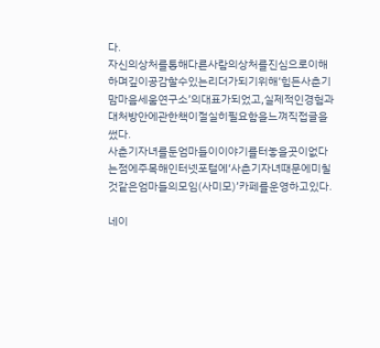다.
자신의상처를통해다른사람의상처를진심으로이해하며깊이공감할수있는리더가되기위해‘힘든사춘기맘마음세움연구소’의대표가되었고,실제적인경험과대처방안에관한책이절실히필요함을느껴직접글을썼다.
사춘기자녀를둔엄마들이이야기를터놓을곳이없다는점에주목해인터넷포털에‘사춘기자녀때문에미칠것같은엄마들의모임(사미모)’카페를운영하고있다.

네이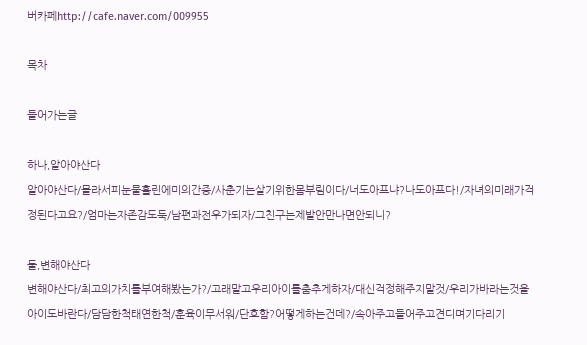버카페http://cafe.naver.com/009955

목차

들어가는글

하나,알아야산다
알아야산다/몰라서피눈물흘린에미의간증/사춘기는살기위한몸부림이다/너도아프냐?나도아프다!/자녀의미래가걱정된다고요?/엄마는자존감도둑/남편과전우가되자/그친구는제발안만나면안되니?

둘,변해야산다
변해야산다/최고의가치를부여해봤는가?/고래말고우리아이를춤추게하자/대신걱정해주지말것/우리가바라는것을아이도바란다/담담한척태연한척/훈육이무서워/단호함?어떻게하는건데?/속아주고들어주고견디며기다리기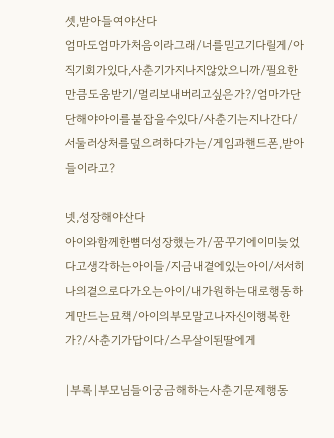셋,받아들여야산다
엄마도엄마가처음이라그래/너를믿고기다릴게/아직기회가있다,사춘기가지나지않았으니까/필요한만큼도움받기/멀리보내버리고싶은가?/엄마가단단해야아이를붙잡을수있다/사춘기는지나간다/서둘러상처를덮으려하다가는/게임과핸드폰,받아들이라고?

넷,성장해야산다
아이와함께한뼘더성장했는가/꿈꾸기에이미늦었다고생각하는아이들/지금내곁에있는아이/서서히나의곁으로다가오는아이/내가원하는대로행동하게만드는묘책/아이의부모말고나자신이행복한가?/사춘기가답이다/스무살이된딸에게

|부록|부모님들이궁금해하는사춘기문제행동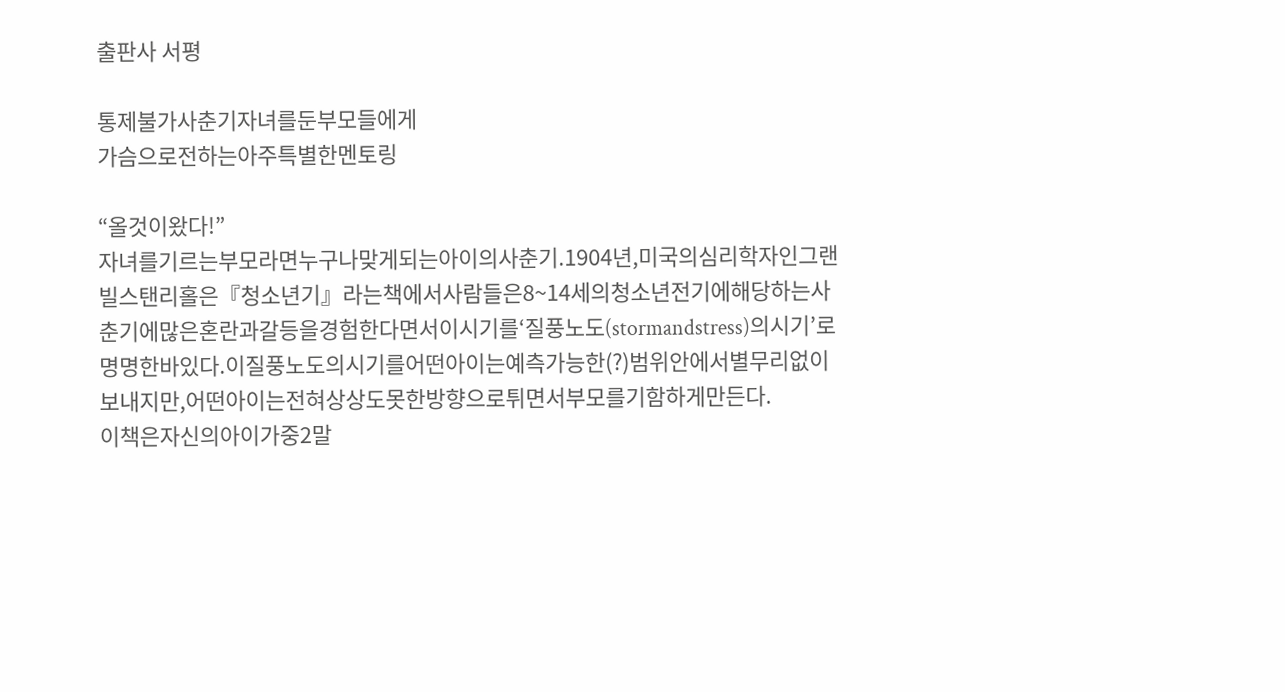출판사 서평

통제불가사춘기자녀를둔부모들에게
가슴으로전하는아주특별한멘토링

“올것이왔다!”
자녀를기르는부모라면누구나맞게되는아이의사춘기.1904년,미국의심리학자인그랜빌스탠리홀은『청소년기』라는책에서사람들은8~14세의청소년전기에해당하는사춘기에많은혼란과갈등을경험한다면서이시기를‘질풍노도(stormandstress)의시기’로명명한바있다.이질풍노도의시기를어떤아이는예측가능한(?)범위안에서별무리없이보내지만,어떤아이는전혀상상도못한방향으로튀면서부모를기함하게만든다.
이책은자신의아이가중2말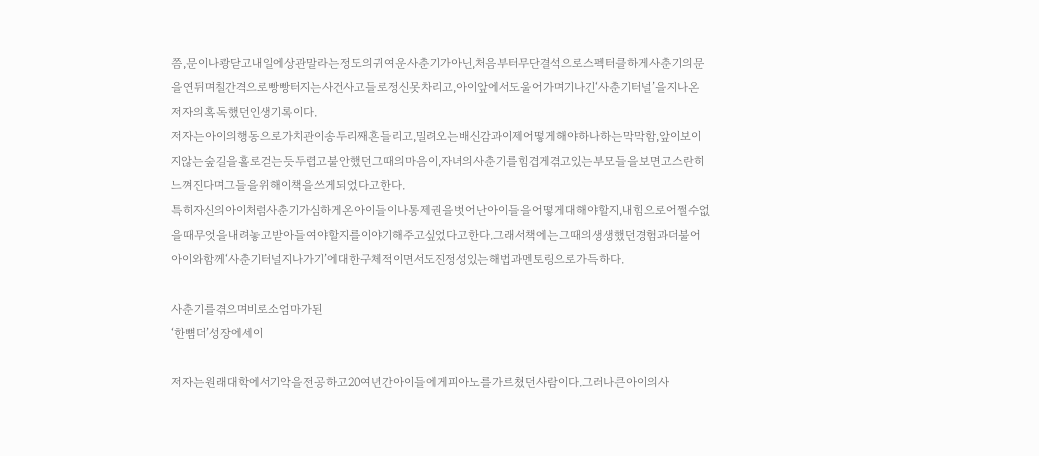쯤,문이나쾅닫고내일에상관말라는정도의귀여운사춘기가아닌,처음부터무단결석으로스펙터클하게사춘기의문을연뒤며칠간격으로빵빵터지는사건사고들로정신못차리고,아이앞에서도울어가며기나긴‘사춘기터널’을지나온저자의혹독했던인생기록이다.
저자는아이의행동으로가치관이송두리째흔들리고,밀려오는배신감과이제어떻게해야하나하는막막함,앞이보이지않는숲길을홀로걷는듯두렵고불안했던그때의마음이,자녀의사춘기를힘겹게겪고있는부모들을보면고스란히느껴진다며그들을위해이책을쓰게되었다고한다.
특히자신의아이처럼사춘기가심하게온아이들이나통제권을벗어난아이들을어떻게대해야할지,내힘으로어쩔수없을때무엇을내려놓고받아들여야할지를이야기해주고싶었다고한다.그래서책에는그때의생생했던경험과더불어아이와함께‘사춘기터널지나가기’에대한구체적이면서도진정성있는해법과멘토링으로가득하다.

사춘기를겪으며비로소엄마가된
‘한뼘더’성장에세이

저자는원래대학에서기악을전공하고20여년간아이들에게피아노를가르쳤던사람이다.그러나큰아이의사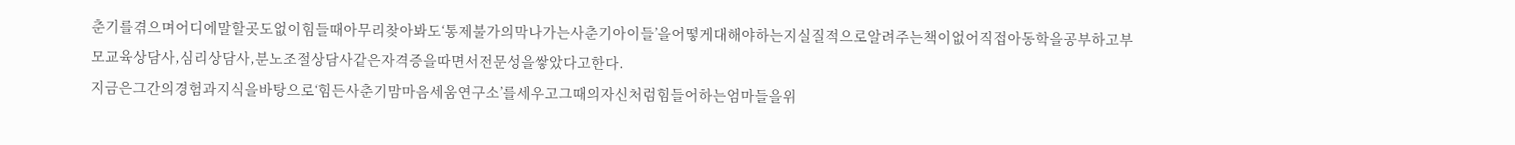춘기를겪으며어디에말할곳도없이힘들때아무리찾아봐도‘통제불가의막나가는사춘기아이들’을어떻게대해야하는지실질적으로알려주는책이없어직접아동학을공부하고부모교육상담사,심리상담사,분노조절상담사같은자격증을따면서전문성을쌓았다고한다.
지금은그간의경험과지식을바탕으로‘힘든사춘기맘마음세움연구소’를세우고그때의자신처럼힘들어하는엄마들을위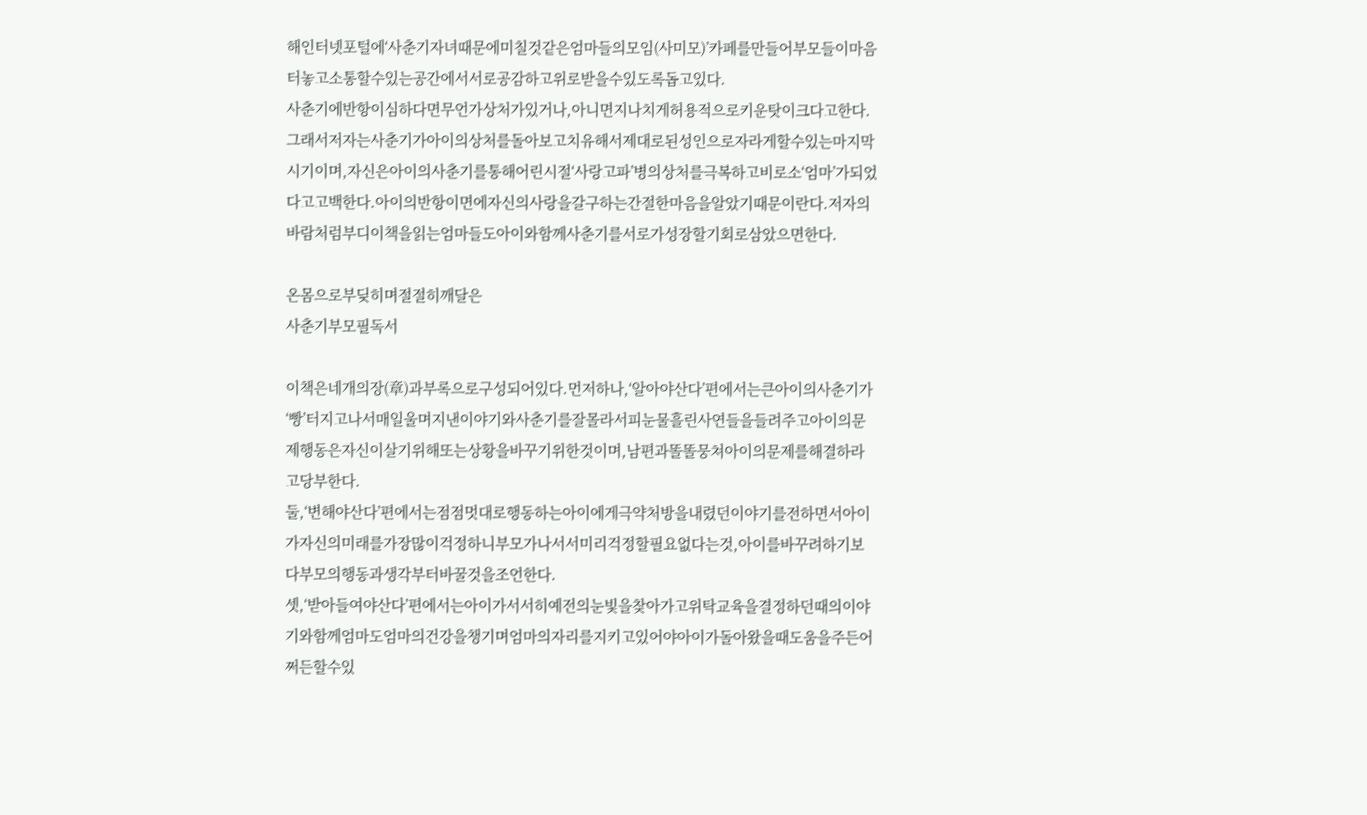해인터넷포털에‘사춘기자녀때문에미칠것같은엄마들의모임(사미모)’카페를만들어부모들이마음터놓고소통할수있는공간에서서로공감하고위로받을수있도록돕고있다.
사춘기에반항이심하다면무언가상처가있거나,아니면지나치게허용적으로키운탓이크다고한다.그래서저자는사춘기가아이의상처를돌아보고치유해서제대로된성인으로자라게할수있는마지막시기이며,자신은아이의사춘기를통해어린시절‘사랑고파’병의상처를극복하고비로소‘엄마’가되었다고고백한다.아이의반항이면에자신의사랑을갈구하는간절한마음을알았기때문이란다.저자의바람처럼부디이책을읽는엄마들도아이와함께사춘기를서로가성장할기회로삼았으면한다.

온몸으로부딪히며절절히깨달은
사춘기부모필독서

이책은네개의장(章)과부록으로구성되어있다.먼저하나,‘알아야산다’편에서는큰아이의사춘기가‘빵’터지고나서매일울며지낸이야기와사춘기를잘몰라서피눈물흘린사연들을들려주고아이의문제행동은자신이살기위해또는상황을바꾸기위한것이며,남편과똘똘뭉쳐아이의문제를해결하라고당부한다.
둘,‘변해야산다’편에서는점점멋대로행동하는아이에게극약처방을내렸던이야기를전하면서아이가자신의미래를가장많이걱정하니부모가나서서미리걱정할필요없다는것,아이를바꾸려하기보다부모의행동과생각부터바꿀것을조언한다.
셋,‘받아들여야산다’편에서는아이가서서히예전의눈빛을찾아가고위탁교육을결정하던때의이야기와함께엄마도엄마의건강을챙기며엄마의자리를지키고있어야아이가돌아왔을때도움을주든어쩌든할수있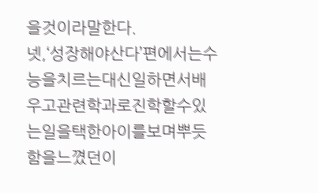을것이라말한다.
넷,‘성장해야산다’편에서는수능을치르는대신일하면서배우고관련학과로진학할수있는일을택한아이를보며뿌듯함을느꼈던이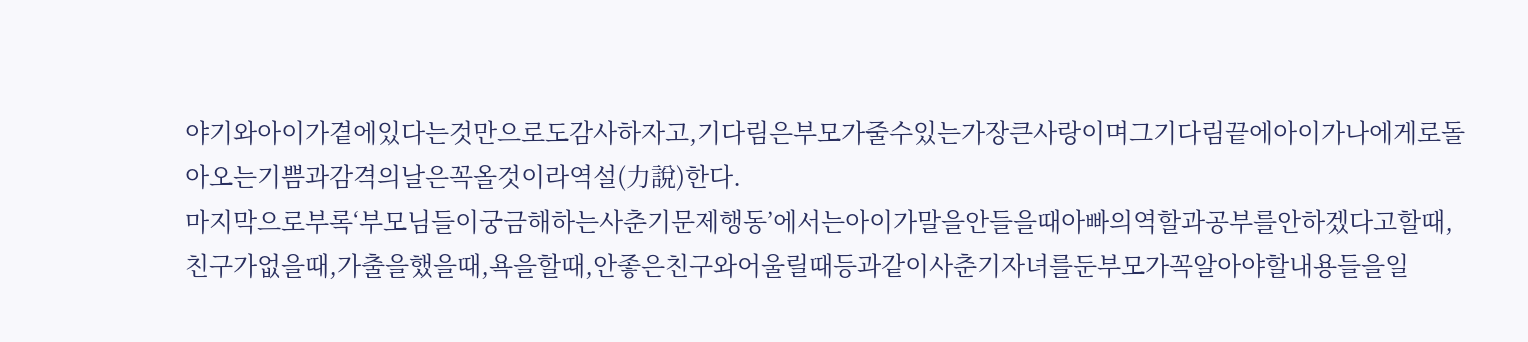야기와아이가곁에있다는것만으로도감사하자고,기다림은부모가줄수있는가장큰사랑이며그기다림끝에아이가나에게로돌아오는기쁨과감격의날은꼭올것이라역설(力說)한다.
마지막으로부록‘부모님들이궁금해하는사춘기문제행동’에서는아이가말을안들을때아빠의역할과공부를안하겠다고할때,친구가없을때,가출을했을때,욕을할때,안좋은친구와어울릴때등과같이사춘기자녀를둔부모가꼭알아야할내용들을일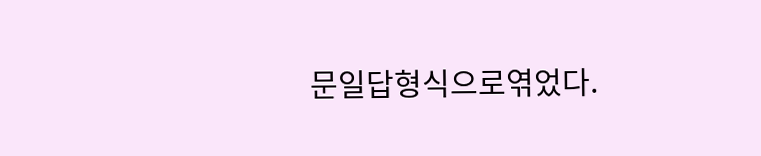문일답형식으로엮었다.